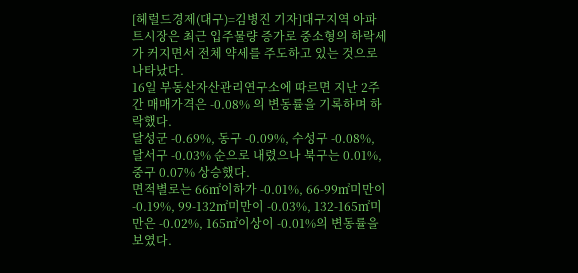[헤럴드경제(대구)=김병진 기자]대구지역 아파트시장은 최근 입주물량 증가로 중소형의 하락세가 커지면서 전체 약세를 주도하고 있는 것으로 나타났다.
16일 부동산자산관리연구소에 따르면 지난 2주간 매매가격은 -0.08% 의 변동률을 기록하며 하락했다.
달성군 -0.69%, 동구 -0.09%, 수성구 -0.08%, 달서구 -0.03% 순으로 내렸으나 북구는 0.01%, 중구 0.07% 상승했다.
면적별로는 66㎡이하가 -0.01%, 66-99㎡미만이 -0.19%, 99-132㎡미만이 -0.03%, 132-165㎡미만은 -0.02%, 165㎡이상이 -0.01%의 변동률을 보였다.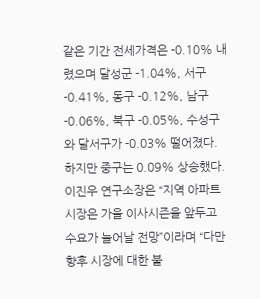같은 기간 전세가격은 -0.10% 내렸으며 달성군 -1.04%, 서구 -0.41%, 동구 -0.12%, 남구 -0.06%, 북구 -0.05%, 수성구와 달서구가 -0.03% 떨어졌다.
하지만 중구는 0.09% 상승했다.
이진우 연구소장은 “지역 아파트시장은 가을 이사시즌을 앞두고 수요가 늘어날 전망”이라며 “다만 향후 시장에 대한 불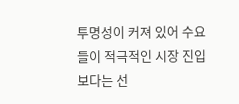투명성이 커져 있어 수요들이 적극적인 시장 진입보다는 선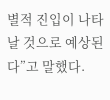별적 진입이 나타날 것으로 예상된다”고 말했다.